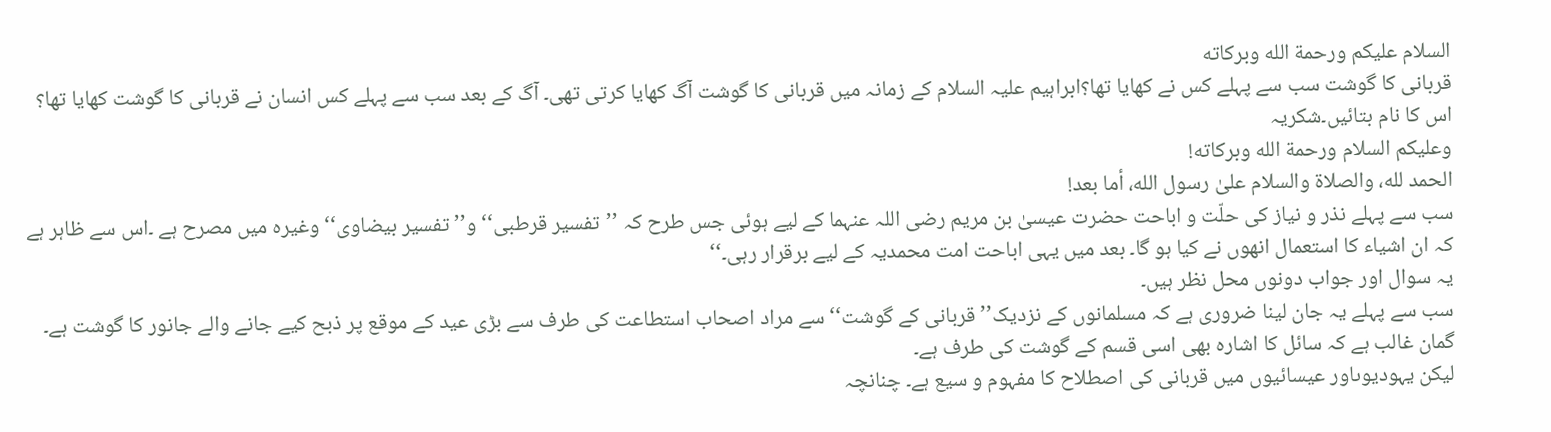السلام عليكم ورحمة الله وبركاته
قربانی کا گوشت سب سے پہلے کس نے کھایا تھا؟ابراہیم علیہ السلام کے زمانہ میں قربانی کا گوشت آگ کھایا کرتی تھی۔ آگ کے بعد سب سے پہلے کس انسان نے قربانی کا گوشت کھایا تھا؟ اس کا نام بتائیں۔شکریہ
وعلیکم السلام ورحمة الله وبرکاته!
الحمد لله، والصلاة والسلام علىٰ رسول الله، أما بعد!
سب سے پہلے نذر و نیاز کی حلّت و اباحت حضرت عیسیٰ بن مریم رضی اللہ عنہما کے لیے ہوئی جس طرح کہ ’’تفسیر قرطبی‘‘ و’’ تفسیر بیضاوی‘‘ وغیرہ میں مصرح ہے ۔اس سے ظاہر ہے کہ ان اشیاء کا استعمال انھوں نے کیا ہو گا۔ بعد میں یہی اباحت امت محمدیہ کے لیے برقرار رہی۔‘‘
یہ سوال اور جواب دونوں محل نظر ہیں۔
سب سے پہلے یہ جان لینا ضروری ہے کہ مسلمانوں کے نزدیک’’قربانی کے گوشت‘‘ سے مراد اصحاب استطاعت کی طرف سے بڑی عید کے موقع پر ذبح کیے جانے والے جانور کا گوشت ہے۔ گمان غالب ہے کہ سائل کا اشارہ بھی اسی قسم کے گوشت کی طرف ہے۔
لیکن یہودیوںاور عیسائیوں میں قربانی کی اصطلاح کا مفہوم و سیع ہے۔ چنانچہ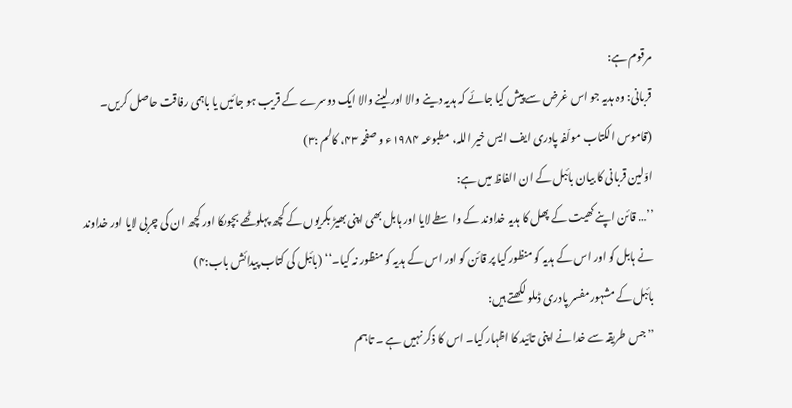مرقوم ہے:
قربانی: وہ ہدیہ جو اس غرض سے پیش کیا جائے کہ ہدیہ دینے والا اور لینے والا ایک دوسرے کے قریب ہو جائیں یا باہمی رفاقت حاصل کریں۔ (قاموس الکتاب مولّفہ پادری ایف ایس خیر اللہ، مطبوعہ ۱۹۸۴ء و صفحہ ۴۳، کالم :۳)
اوّلین قربانی کا بیان بائبل کے ان الفاظ میں ہے:
’’… قائن اپنے کھیت کے پھل کا ہدیہ خداوند کے واسطے لایا اور ہابل بھی اپنی بھیڑ بکریوں کے کچھ پہلوٹھے بچوںکا اور کچھ ان کی چربی لایا اور خداوند نے ہابل کو اور اس کے ہدیہ کو منظور کیا پر قائن کو اور اس کے ہدیہ کو منظور نہ کیا۔‘‘ (بائبل کی کتاب پیدائش باب:۴)
بائبل کے مشہور مفسر پادری ڈملو لکھتے ہیں:
’’جس طریقہ سے خدا نے اپنی تائید کا اظہار کیا۔ اس کا ذکر نہیں ہے ۔ تاہم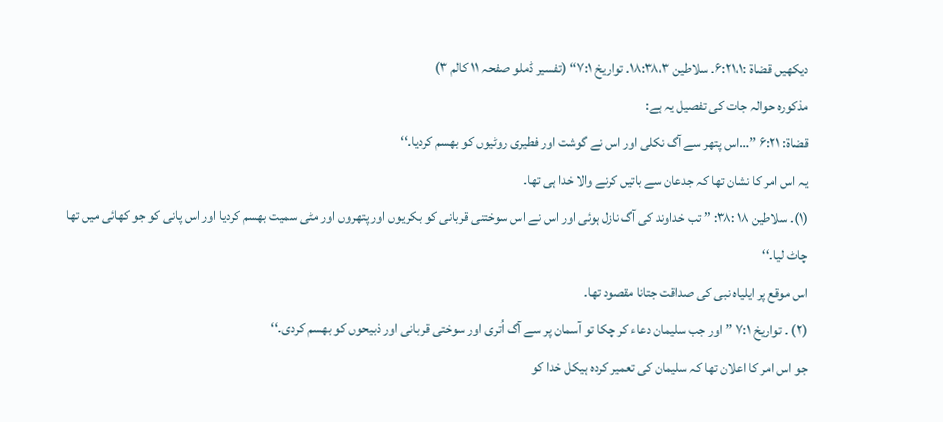دیکھیں قضاۃ :۶:۲۱،۱۔ سلاطین ۱۸:۳۸،۳۔ تواریخ ۷:۱‘‘ (تفسیر ڈملو صفحہ ۱۱ کالم ۳)
مذکورہ حوالہ جات کی تفصیل یہ ہے:
قضاۃ: ۶:۲۱ ’’…اس پتھر سے آگ نکلی اور اس نے گوشت اور فطیری روٹیوں کو بھسم کردیا۔‘‘
یہ اس امر کا نشان تھا کہ جدعان سے باتیں کرنے والا خدا ہی تھا۔
(۱)۔ سلاطین ۱۸ :۳۸: ’’ تب خداوند کی آگ نازل ہوئی اور اس نے اس سوختنی قربانی کو بکریوں اور پتھروں اور مٹی سمیت بھسم کردیا اور اس پانی کو جو کھائی میں تھا چاٹ لیا۔‘‘
اس موقع پر ایلیاہ نبی کی صداقت جتانا مقصود تھا۔
(۲) ۔ تواریخ ۷:۱ ’’ اور جب سلیمان دعاء کر چکا تو آسمان پر سے آگ اُتری اور سوختی قربانی اور ذبیحوں کو بھسم کردی۔‘‘
جو اس امر کا اعلان تھا کہ سلیمان کی تعمیر کردہ ہیکل خدا کو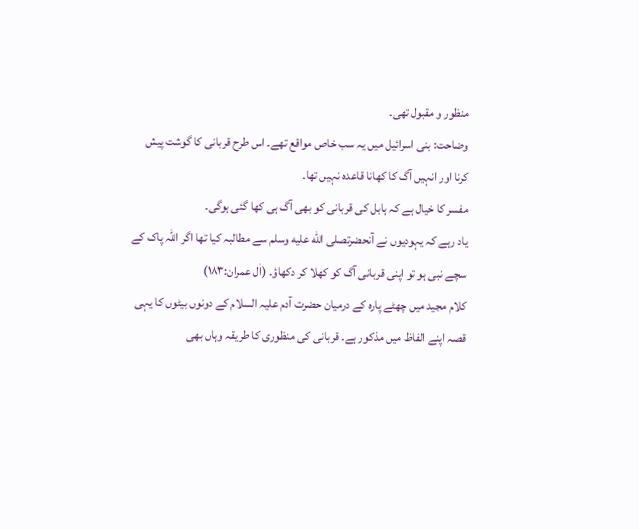منظور و مقبول تھی۔
وضاحت: بنی اسرائیل میں یہ سب خاص مواقع تھے۔ اس طرح قربانی کا گوشت پیش کرنا اور انہیں آگ کا کھانا قاعدہ نہیں تھا۔
مفسر کا خیال ہے کہ ہابل کی قربانی کو بھی آگ ہی کھا گئی ہوگی۔
یاد رہے کہ یہودیوں نے آنحضرتصلى الله عليه وسلم سے مطالبہ کیا تھا اگر اللہ پاک کے سچے نبی ہو تو اپنی قربانی آگ کو کھلا کر دکھاؤ۔ (اٰل عمران:۱۸۳)
کلام مجید میں چھٹے پارہ کے درمیان حضرت آدم علیہ السلام کے دونوں بیٹوں کا یہی قصہ اپنے الفاظ میں مذکور ہے۔ قربانی کی منظوری کا طریقہ وہاں بھی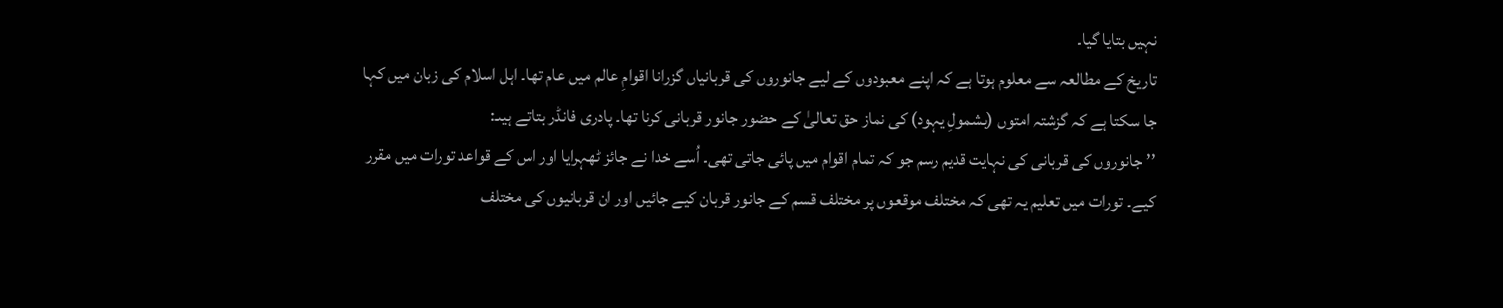نہیں بتایا گیا۔
تاریخ کے مطالعہ سے معلوم ہوتا ہے کہ اپنے معبودوں کے لیے جانوروں کی قربانیاں گزرانا اقوامِ عالم میں عام تھا۔ اہل اسلام کی زبان میں کہا جا سکتا ہے کہ گزشتہ امتوں (بشمولِ یہود) کی نماز حق تعالیٰ کے حضور جانور قربانی کرنا تھا۔ پادری فانڈر بتاتے ہیںـ:
’’ جانوروں کی قربانی کی نہایت قدیم رسم جو کہ تمام اقوام میں پائی جاتی تھی۔ اُسے خدا نے جائز ٹھہرایا اور اس کے قواعد تورات میں مقرر کیے۔ تورات میں تعلیم یہ تھی کہ مختلف موقعوں پر مختلف قسم کے جانور قربان کیے جائیں اور ان قربانیوں کی مختلف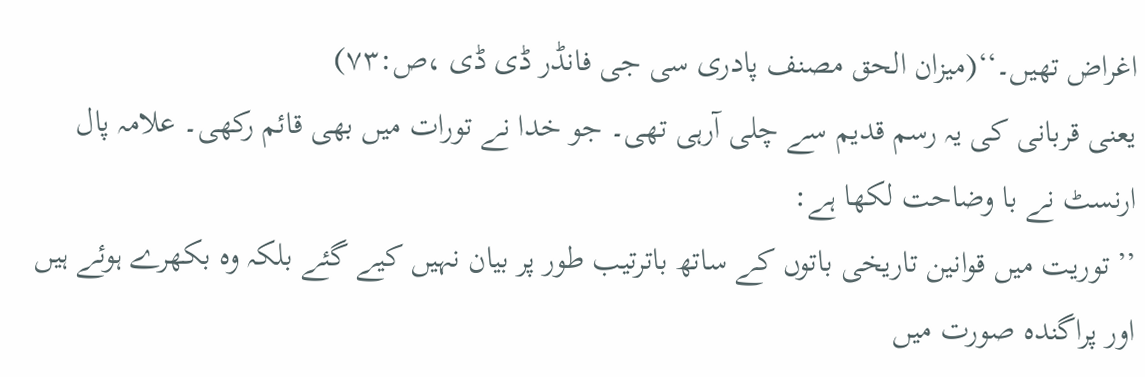اغراض تھیں۔‘‘(میزان الحق مصنف پادری سی جی فانڈر ڈی ڈی ،ص:۷۳)
یعنی قربانی کی یہ رسم قدیم سے چلی آرہی تھی۔ جو خدا نے تورات میں بھی قائم رکھی۔ علامہ پال ارنسٹ نے با وضاحت لکھا ہے:
’’ توریت میں قوانین تاریخی باتوں کے ساتھ باترتیب طور پر بیان نہیں کیے گئے بلکہ وہ بکھرے ہوئے ہیں اور پراگندہ صورت میں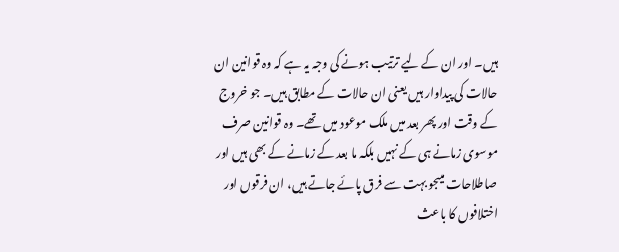ہیں۔ اور ان کے لیے ترتیب ہونے کی وجہ یہ ہے کہ وہ قوانین ان حالات کی پیداوار ہیں یعنی ان حالات کے مطابق ہیں۔ جو خروج کے وقت اور پھر بعد میں ملک موعود میں تھے۔ وہ قوانین صرف موسوی زمانے ہی کے نہیں بلکہ ما بعد کے زمانے کے بھی ہیں اور صاطلاحات میںجو بہت سے فرق پائے جاتے ہیں، ان فرقوں اور اختلافوں کا باعث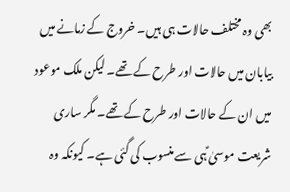بھی وہ مختلف حالات ہی ہیں۔ خروج کے زمانے میں بیابان میں حالات اور طرح کے تھے۔ لیکن ملک موعود میں ان کے حالات اور طرح کے تھے۔ مگر ساری شریعت موسیٰ ؑہی سے منسوب کی گئی ہے۔ کیونکہ وہ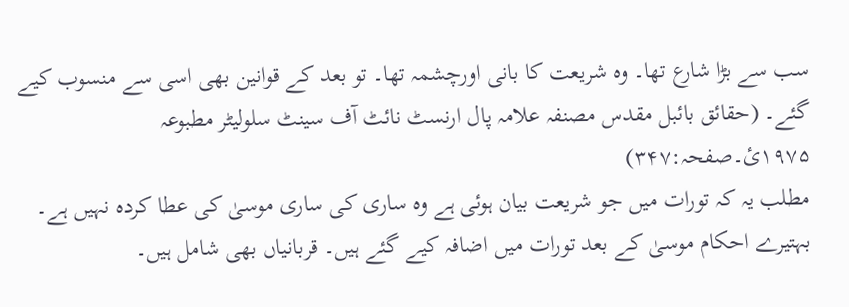سب سے بڑا شارع تھا۔ وہ شریعت کا بانی اورچشمہ تھا۔ تو بعد کے قوانین بھی اسی سے منسوب کیے گئے۔ (حقائق بائبل مقدس مصنفہ علامہ پال ارنسٹ نائٹ آف سینٹ سلولیٹر مطبوعہ ۱۹۷۵ئ۔صفحہ:۳۴۷)
مطلب یہ کہ تورات میں جو شریعت بیان ہوئی ہے وہ ساری کی ساری موسیٰ کی عطا کردہ نہیں ہے۔ بہتیرے احکام موسیٰ کے بعد تورات میں اضافہ کیے گئے ہیں۔ قربانیاں بھی شامل ہیں۔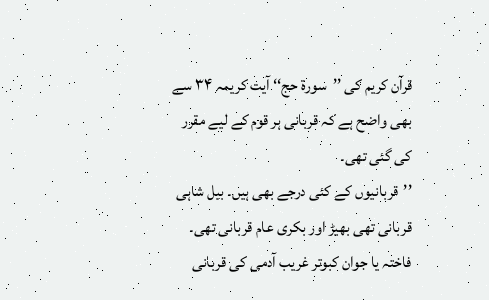قرآن کریم کی ’’سورۃ حج‘‘ آیت کریمہ ۳۴ سے بھی واضح ہے کہ قربانی ہر قوم کے لیے مقرر کی گئی تھی۔
’’قربانیوں کے کئی درجے بھی ہیں۔ بیل شاہی قربانی تھی بھیڑ اور بکری عام قربانی تھی۔ فاختہ یا جوان کبوتر غریب آدمی کی قربانی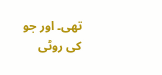تھی۔ اور جو کی روٹی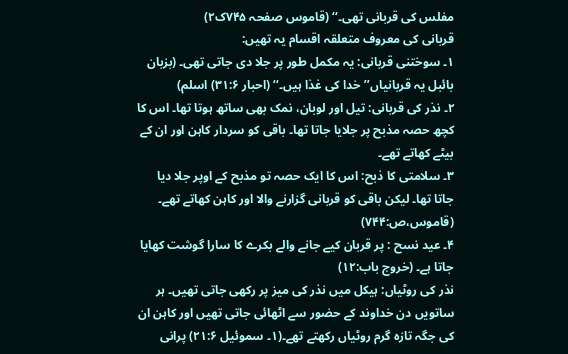مفلس کی قربانی تھی۔‘‘ (قاموس صفحہ ۷۴۵ک۲)
قربانی کی معروف متعلقہ اقسام یہ تھیں:
۱۔ سوختنی قربانی: یہ مکمل طور پر جلا دی جاتی تھی۔ (بزبان بائبل یہ قربانیاں’’خدا کی غذا ہیں۔‘‘ (احبار ۳۱:۶) اسلم)
۲۔ نذر کی قربانی: تیل اور لوبان، نمک بھی ساتھ ہوتا تھا۔ اس کا کچھ حصہ مذبح پر جلایا جاتا تھا۔ باقی کو سردار کاہن اور ان کے بیٹے کھاتے تھے۔
۳۔ سلامتی کا ذبح: اس کا ایک حصہ تو مذبح کے اوپر جلا دیا جاتا تھا۔ لیکن باقی کو قربانی گزارنے والا اور کاہن کھاتے تھے۔ (قاموس،ص:۷۴۴)
۴۔ عید نسح : پر قربان کیے جانے والے بکرے کا سارا گوشت کھایا جاتا ہے۔ (خروج باب:۱۲)
نذر کی روٹیاں: ہیکل میں نذر کی میز پر رکھی جاتی تھیں۔ ہر ساتویں دن خداوند کے حضور سے اٹھائی جاتی تھیں اور کاہن ان کی جگہ تازہ گرم روٹیاں رکھتے تھے۔(۱۔ سموئیل ۲۱:۶) پرانی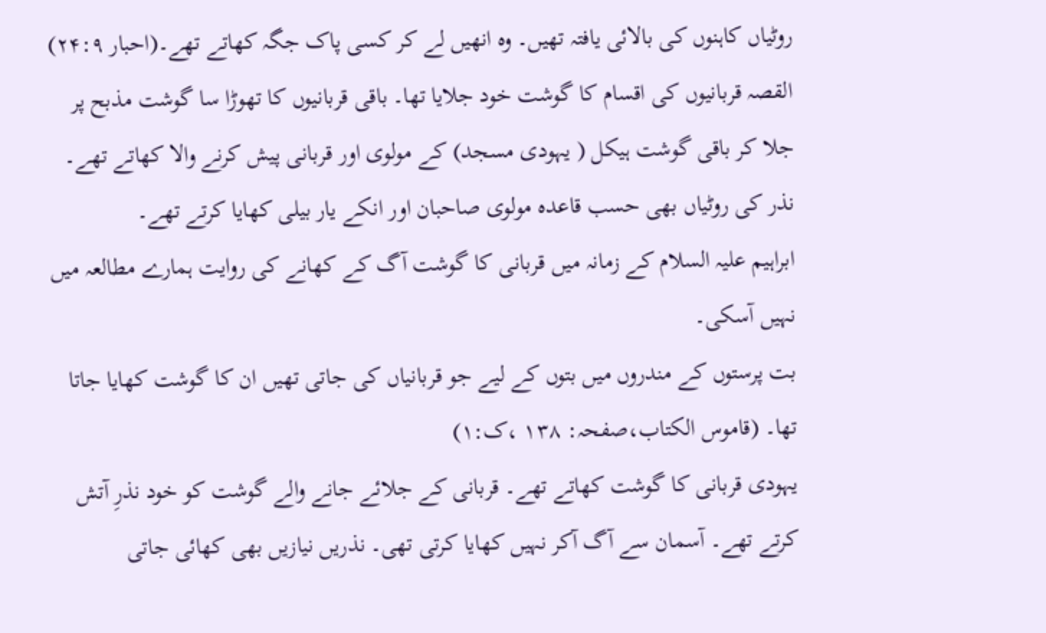روٹیاں کاہنوں کی بالائی یافتہ تھیں۔ وہ انھیں لے کر کسی پاک جگہ کھاتے تھے۔(احبار ۲۴:۹)
القصہ قربانیوں کی اقسام کا گوشت خود جلایا تھا۔ باقی قربانیوں کا تھوڑا سا گوشت مذبح پر جلا کر باقی گوشت ہیکل ( یہودی مسجد) کے مولوی اور قربانی پیش کرنے والا کھاتے تھے۔
نذر کی روٹیاں بھی حسب قاعدہ مولوی صاحبان اور انکے یار بیلی کھایا کرتے تھے۔
ابراہیم علیہ السلام کے زمانہ میں قربانی کا گوشت آگ کے کھانے کی روایت ہمارے مطالعہ میں نہیں آسکی۔
بت پرستوں کے مندروں میں بتوں کے لیے جو قربانیاں کی جاتی تھیں ان کا گوشت کھایا جاتا تھا۔ (قاموس الکتاب،صفحہ: ۱۳۸ ،ک:۱)
یہودی قربانی کا گوشت کھاتے تھے۔ قربانی کے جلائے جانے والے گوشت کو خود نذرِ آتش کرتے تھے۔ آسمان سے آگ آکر نہیں کھایا کرتی تھی۔ نذریں نیازیں بھی کھائی جاتی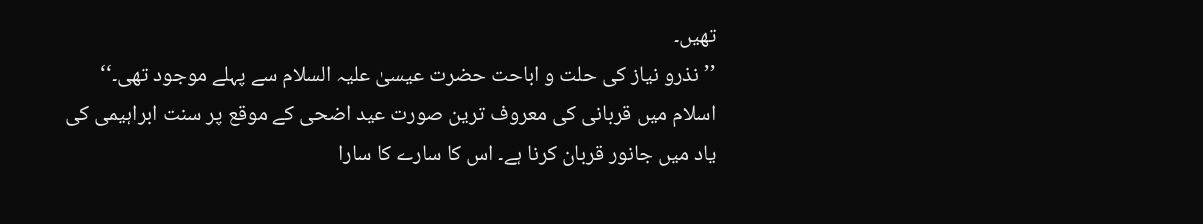تھیں۔
’’نذرو نیاز کی حلت و اباحت حضرت عیسیٰ علیہ السلام سے پہلے موجود تھی۔‘‘
اسلام میں قربانی کی معروف ترین صورت عید اضحی کے موقع پر سنت ابراہیمی کی یاد میں جانور قربان کرنا ہے۔ اس کا سارے کا سارا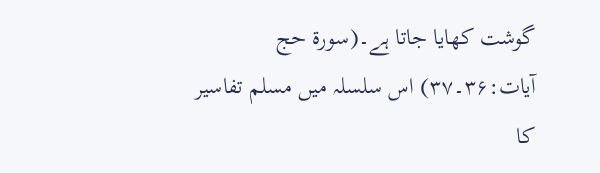گوشت کھایا جاتا ہے۔(سورۃ حج آیات:۳۶۔۳۷) اس سلسلہ میں مسلم تفاسیر کا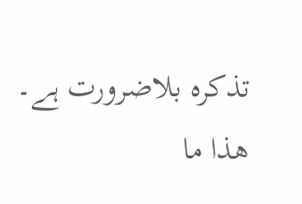تذکرہ بلاضرورت ہے۔
ھذا ما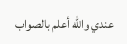عندي والله أعلم بالصواب